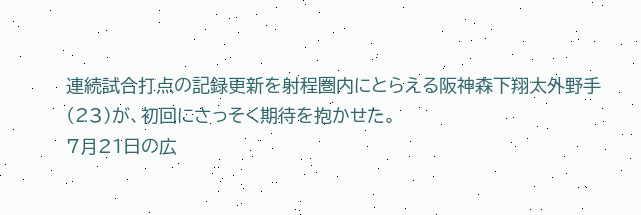連続試合打点の記録更新を射程圏内にとらえる阪神森下翔太外野手(23)が、初回にさっそく期待を抱かせた。
7月21日の広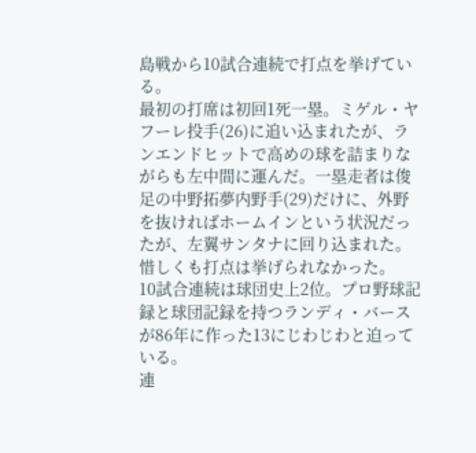島戦から10試合連続で打点を挙げている。
最初の打席は初回1死一塁。ミゲル・ヤフーレ投手(26)に追い込まれたが、ランエンドヒットで高めの球を詰まりながらも左中間に運んだ。一塁走者は俊足の中野拓夢内野手(29)だけに、外野を抜ければホームインという状況だったが、左翼サンタナに回り込まれた。惜しくも打点は挙げられなかった。
10試合連続は球団史上2位。プロ野球記録と球団記録を持つランディ・バースが86年に作った13にじわじわと迫っている。
連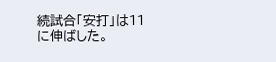続試合「安打」は11に伸ばした。